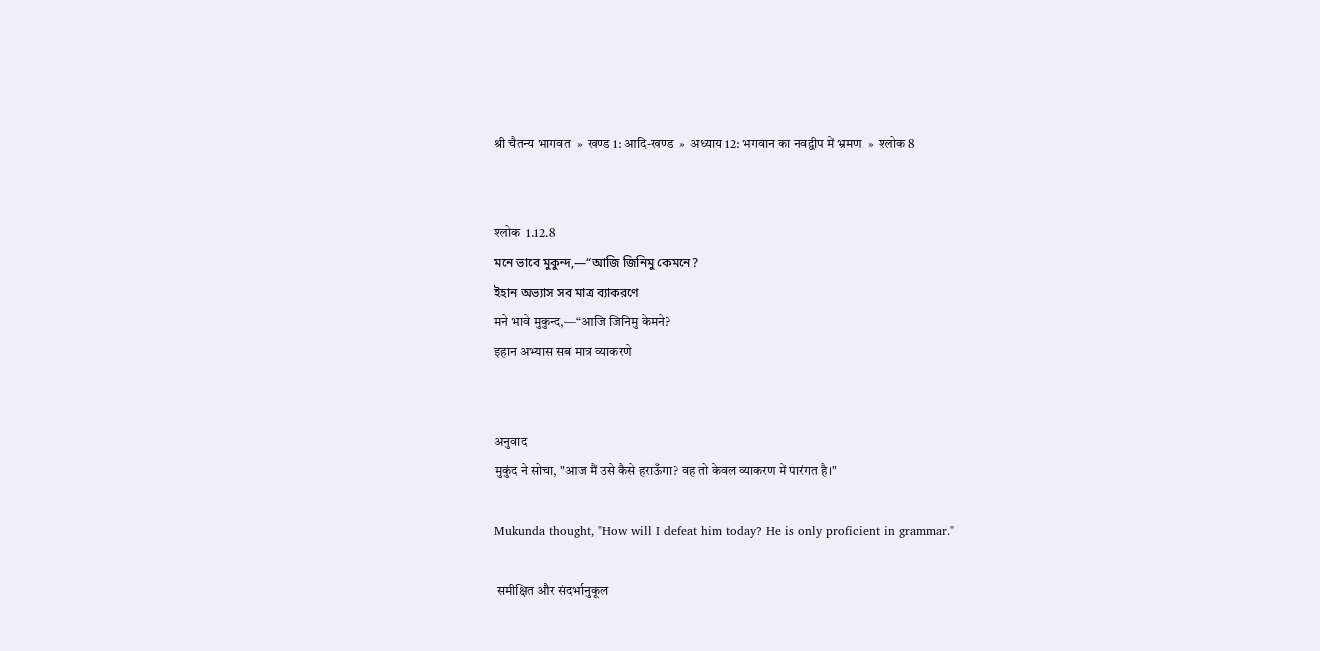श्री चैतन्य भागवत  »  खण्ड 1: आदि-खण्ड  »  अध्याय 12: भगवान का नवद्वीप में भ्रमण  »  श्लोक 8


श्लोक  1.12.8
মনে ভাবে মুকুন্দ,—“আজি জিনিমু কেমনে?
ইহান অভ্যাস সব মাত্র ব্যাকরণে
मने भावे मुकुन्द,—“आजि जिनिमु केमने?
इहान अभ्यास सब मात्र व्याकरणे


अनुवाद
मुकुंद ने सोचा, "आज मैं उसे कैसे हराऊँगा? वह तो केवल व्याकरण में पारंगत है।"

Mukunda thought, "How will I defeat him today? He is only proficient in grammar."

 समीक्षित और संदर्भानुकूल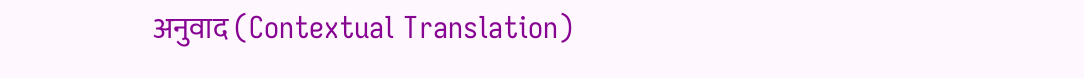अनुवाद (Contextual Translation)